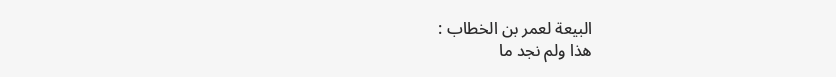البيعة لعمر بن الخطاب :
هذا ولم نجد ما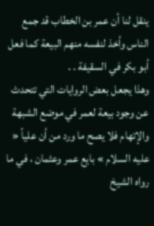ينقل لنا أن عمر بن الخطاب قد جمع الناس وأخذ لنفسه منهم البيعة كما فعل أبو بكر في السقيفة . .
وهذا يجعل بعض الروايات التي تتحدث عن وجود بيعة لعمر في موضع الشبهة والإتهام فلا يصح ما ورد من أن علياً « عليه السلام » بايع عمر وعثمان ، في ما رواه الشيخ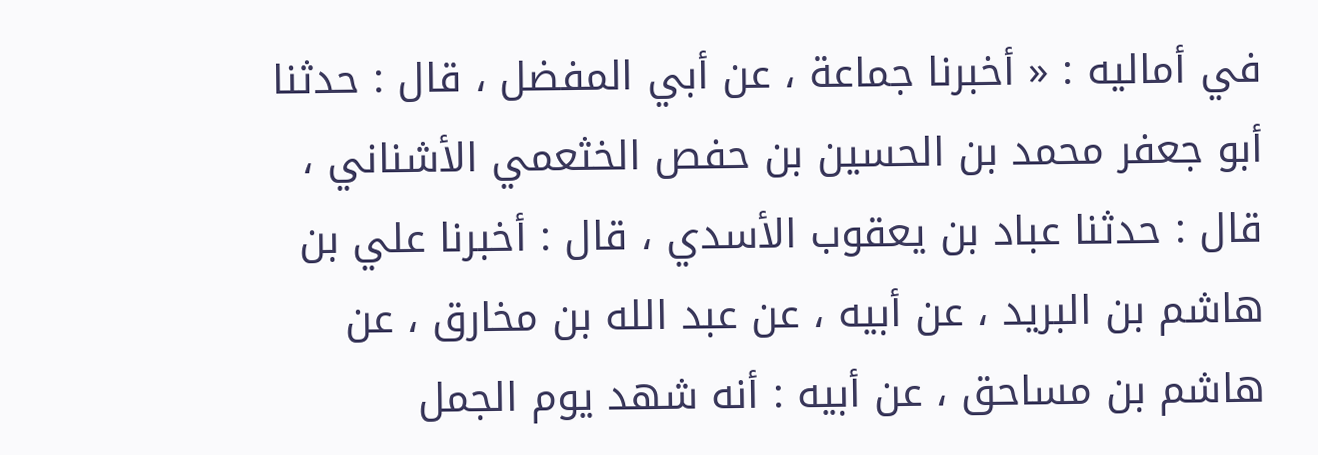في أماليه : « أخبرنا جماعة ، عن أبي المفضل ، قال : حدثنا أبو جعفر محمد بن الحسين بن حفص الخثعمي الأشناني ، قال : حدثنا عباد بن يعقوب الأسدي ، قال : أخبرنا علي بن هاشم بن البريد ، عن أبيه ، عن عبد الله بن مخارق ، عن هاشم بن مساحق ، عن أبيه : أنه شهد يوم الجمل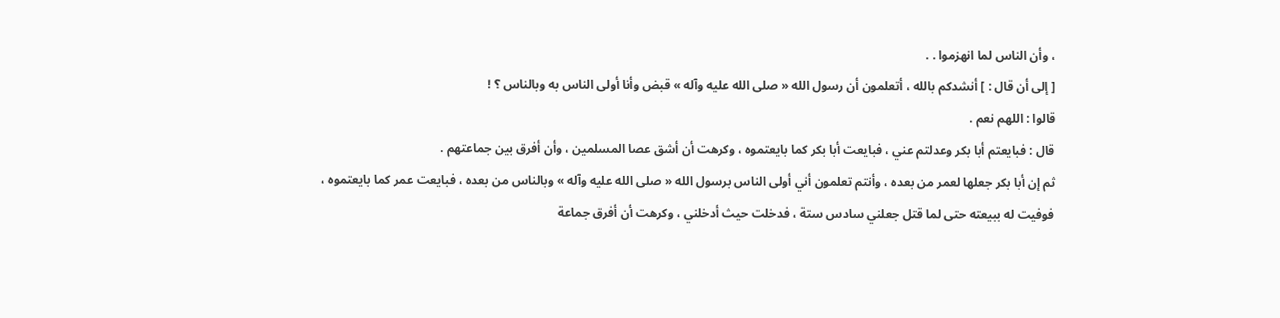، وأن الناس لما انهزموا . .
[ إلى أن قال : ] أنشدكم بالله ، أتعلمون أن رسول الله « صلى الله عليه وآله » قبض وأنا أولى الناس به وبالناس ؟ !
قالوا : اللهم نعم .
قال : فبايعتم أبا بكر وعدلتم عني ، فبايعت أبا بكر كما بايعتموه ، وكرهت أن أشق عصا المسلمين ، وأن أفرق بين جماعتهم .
ثم إن أبا بكر جعلها لعمر من بعده ، وأنتم تعلمون أني أولى الناس برسول الله « صلى الله عليه وآله » وبالناس من بعده ، فبايعت عمر كما بايعتموه ، فوفيت له ببيعته حتى لما قتل جعلني سادس ستة ، فدخلت حيث أدخلني ، وكرهت أن أفرق جماعة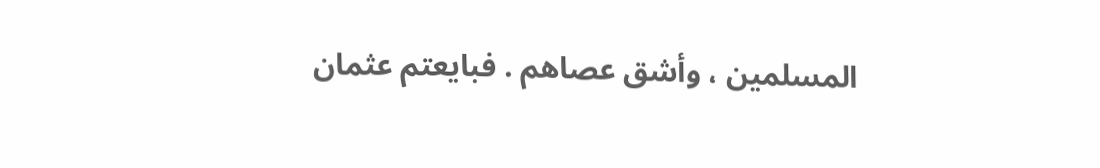المسلمين ، وأشق عصاهم . فبايعتم عثمان